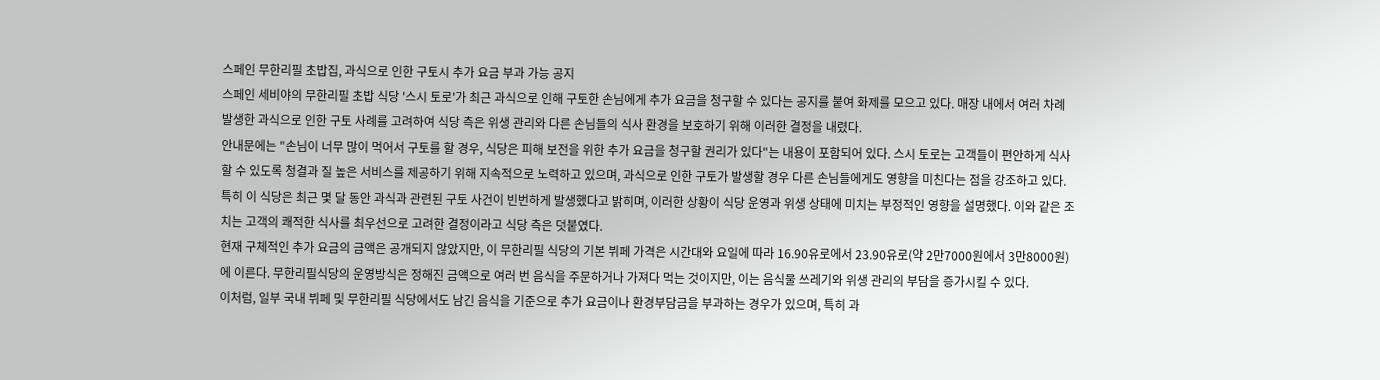스페인 무한리필 초밥집, 과식으로 인한 구토시 추가 요금 부과 가능 공지
스페인 세비야의 무한리필 초밥 식당 '스시 토로'가 최근 과식으로 인해 구토한 손님에게 추가 요금을 청구할 수 있다는 공지를 붙여 화제를 모으고 있다. 매장 내에서 여러 차례 발생한 과식으로 인한 구토 사례를 고려하여 식당 측은 위생 관리와 다른 손님들의 식사 환경을 보호하기 위해 이러한 결정을 내렸다.
안내문에는 "손님이 너무 많이 먹어서 구토를 할 경우, 식당은 피해 보전을 위한 추가 요금을 청구할 권리가 있다"는 내용이 포함되어 있다. 스시 토로는 고객들이 편안하게 식사할 수 있도록 청결과 질 높은 서비스를 제공하기 위해 지속적으로 노력하고 있으며, 과식으로 인한 구토가 발생할 경우 다른 손님들에게도 영향을 미친다는 점을 강조하고 있다.
특히 이 식당은 최근 몇 달 동안 과식과 관련된 구토 사건이 빈번하게 발생했다고 밝히며, 이러한 상황이 식당 운영과 위생 상태에 미치는 부정적인 영향을 설명했다. 이와 같은 조치는 고객의 쾌적한 식사를 최우선으로 고려한 결정이라고 식당 측은 덧붙였다.
현재 구체적인 추가 요금의 금액은 공개되지 않았지만, 이 무한리필 식당의 기본 뷔페 가격은 시간대와 요일에 따라 16.90유로에서 23.90유로(약 2만7000원에서 3만8000원)에 이른다. 무한리필식당의 운영방식은 정해진 금액으로 여러 번 음식을 주문하거나 가져다 먹는 것이지만, 이는 음식물 쓰레기와 위생 관리의 부담을 증가시킬 수 있다.
이처럼, 일부 국내 뷔페 및 무한리필 식당에서도 남긴 음식을 기준으로 추가 요금이나 환경부담금을 부과하는 경우가 있으며, 특히 과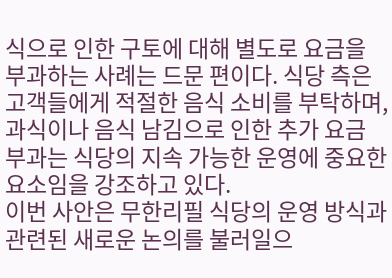식으로 인한 구토에 대해 별도로 요금을 부과하는 사례는 드문 편이다. 식당 측은 고객들에게 적절한 음식 소비를 부탁하며, 과식이나 음식 남김으로 인한 추가 요금 부과는 식당의 지속 가능한 운영에 중요한 요소임을 강조하고 있다.
이번 사안은 무한리필 식당의 운영 방식과 관련된 새로운 논의를 불러일으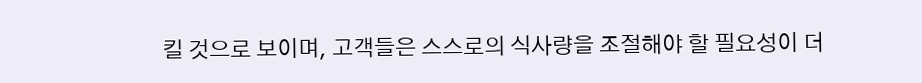킬 것으로 보이며, 고객들은 스스로의 식사량을 조절해야 할 필요성이 더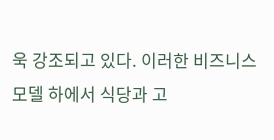욱 강조되고 있다. 이러한 비즈니스 모델 하에서 식당과 고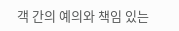객 간의 예의와 책임 있는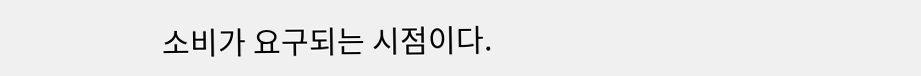소비가 요구되는 시점이다.